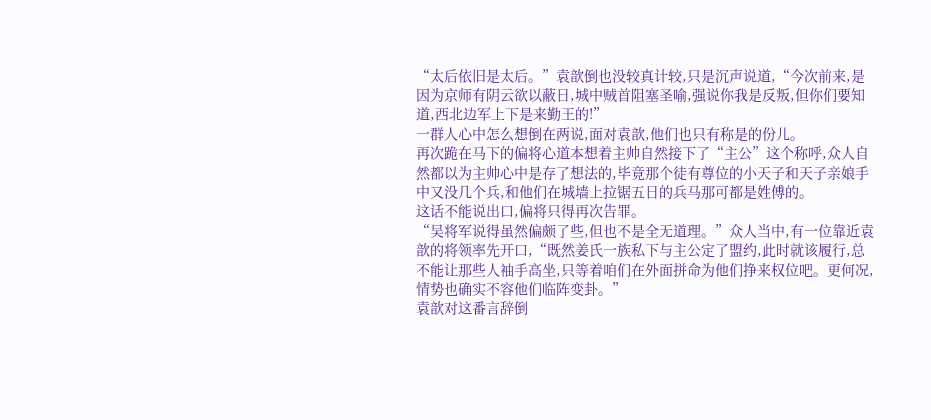“太后依旧是太后。”袁歆倒也没较真计较,只是沉声说道,“今次前来,是因为京师有阴云欲以蔽日,城中贼首阻塞圣喻,强说你我是反叛,但你们要知道,西北边军上下是来勤王的!”
一群人心中怎么想倒在两说,面对袁歆,他们也只有称是的份儿。
再次跪在马下的偏将心道本想着主帅自然接下了“主公”这个称呼,众人自然都以为主帅心中是存了想法的,毕竟那个徒有尊位的小天子和天子亲娘手中又没几个兵,和他们在城墙上拉锯五日的兵马那可都是姓傅的。
这话不能说出口,偏将只得再次告罪。
“吴将军说得虽然偏颇了些,但也不是全无道理。”众人当中,有一位靠近袁歆的将领率先开口,“既然姜氏一族私下与主公定了盟约,此时就该履行,总不能让那些人袖手高坐,只等着咱们在外面拼命为他们挣来权位吧。更何况,情势也确实不容他们临阵变卦。”
袁歆对这番言辞倒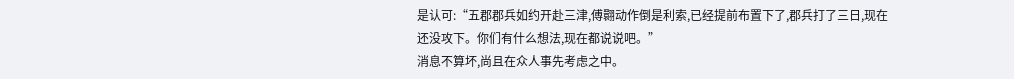是认可:“五郡郡兵如约开赴三津,傅翾动作倒是利索,已经提前布置下了,郡兵打了三日,现在还没攻下。你们有什么想法,现在都说说吧。”
消息不算坏,尚且在众人事先考虑之中。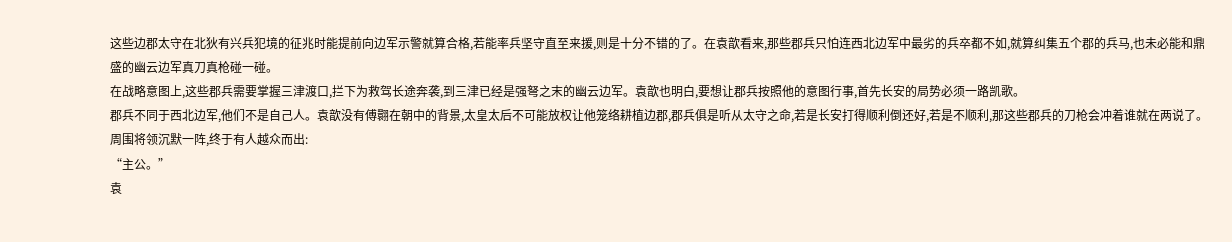这些边郡太守在北狄有兴兵犯境的征兆时能提前向边军示警就算合格,若能率兵坚守直至来援,则是十分不错的了。在袁歆看来,那些郡兵只怕连西北边军中最劣的兵卒都不如,就算纠集五个郡的兵马,也未必能和鼎盛的幽云边军真刀真枪碰一碰。
在战略意图上,这些郡兵需要掌握三津渡口,拦下为救驾长途奔袭,到三津已经是强弩之末的幽云边军。袁歆也明白,要想让郡兵按照他的意图行事,首先长安的局势必须一路凯歌。
郡兵不同于西北边军,他们不是自己人。袁歆没有傅翾在朝中的背景,太皇太后不可能放权让他笼络耕植边郡,郡兵俱是听从太守之命,若是长安打得顺利倒还好,若是不顺利,那这些郡兵的刀枪会冲着谁就在两说了。
周围将领沉默一阵,终于有人越众而出:
“主公。”
袁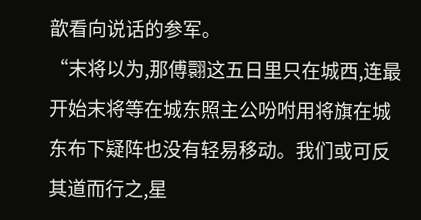歆看向说话的参军。
“末将以为,那傅翾这五日里只在城西,连最开始末将等在城东照主公吩咐用将旗在城东布下疑阵也没有轻易移动。我们或可反其道而行之,星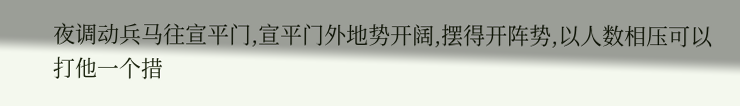夜调动兵马往宣平门,宣平门外地势开阔,摆得开阵势,以人数相压可以打他一个措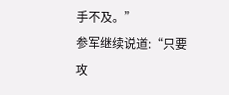手不及。”
参军继续说道:“只要攻